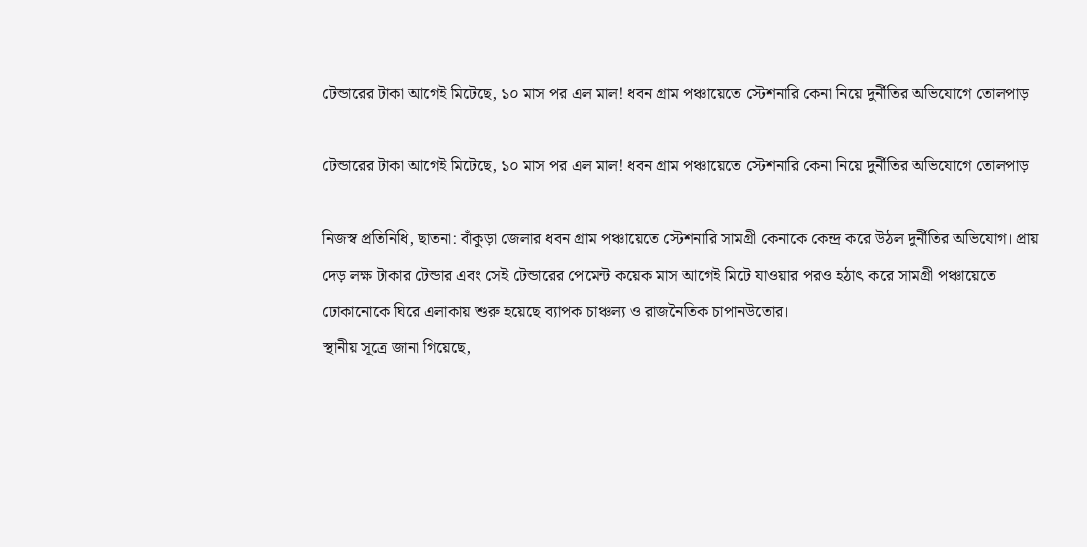টেন্ডারের টাকা আগেই মিটেছে, ১০ মাস পর এল মাল! ধবন গ্রাম পঞ্চায়েতে স্টেশনারি কেনা নিয়ে দুর্নীতির অভিযোগে তোলপাড়

টেন্ডারের টাকা আগেই মিটেছে, ১০ মাস পর এল মাল! ধবন গ্রাম পঞ্চায়েতে স্টেশনারি কেনা নিয়ে দুর্নীতির অভিযোগে তোলপাড়

নিজস্ব প্রতিনিধি, ছাতনা: বাঁকুড়া জেলার ধবন গ্রাম পঞ্চায়েতে স্টেশনারি সামগ্রী কেনাকে কেন্দ্র করে উঠল দুর্নীতির অভিযোগ। প্রায় দেড় লক্ষ টাকার টেন্ডার এবং সেই টেন্ডারের পেমেন্ট কয়েক মাস আগেই মিটে যাওয়ার পরও হঠাৎ করে সামগ্রী পঞ্চায়েতে ঢোকানোকে ঘিরে এলাকায় শুরু হয়েছে ব্যাপক চাঞ্চল্য ও রাজনৈতিক চাপানউতোর।
স্থানীয় সূত্রে জানা গিয়েছে,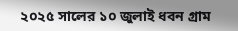২০২৫ সালের ১০ জুলাই ধবন গ্রাম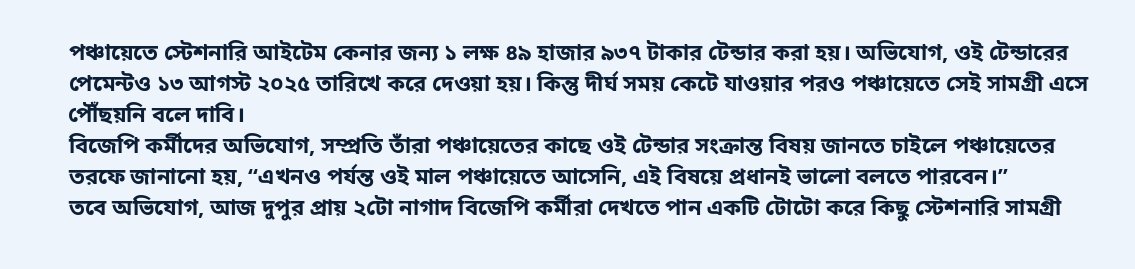পঞ্চায়েতে স্টেশনারি আইটেম কেনার জন্য ১ লক্ষ ৪৯ হাজার ৯৩৭ টাকার টেন্ডার করা হয়। অভিযোগ, ওই টেন্ডারের পেমেন্টও ১৩ আগস্ট ২০২৫ তারিখে করে দেওয়া হয়। কিন্তু দীর্ঘ সময় কেটে যাওয়ার পরও পঞ্চায়েতে সেই সামগ্রী এসে পৌঁছয়নি বলে দাবি।
বিজেপি কর্মীদের অভিযোগ, সম্প্রতি তাঁরা পঞ্চায়েতের কাছে ওই টেন্ডার সংক্রান্ত বিষয় জানতে চাইলে পঞ্চায়েতের তরফে জানানো হয়, “এখনও পর্যন্ত ওই মাল পঞ্চায়েতে আসেনি, এই বিষয়ে প্রধানই ভালো বলতে পারবেন।”
তবে অভিযোগ, আজ দুপুর প্রায় ২টো নাগাদ বিজেপি কর্মীরা দেখতে পান একটি টোটো করে কিছু স্টেশনারি সামগ্রী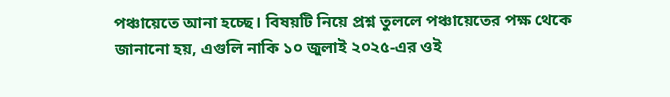পঞ্চায়েতে আনা হচ্ছে। বিষয়টি নিয়ে প্রশ্ন তুললে পঞ্চায়েতের পক্ষ থেকে জানানো হয়, এগুলি নাকি ১০ জুলাই ২০২৫-এর ওই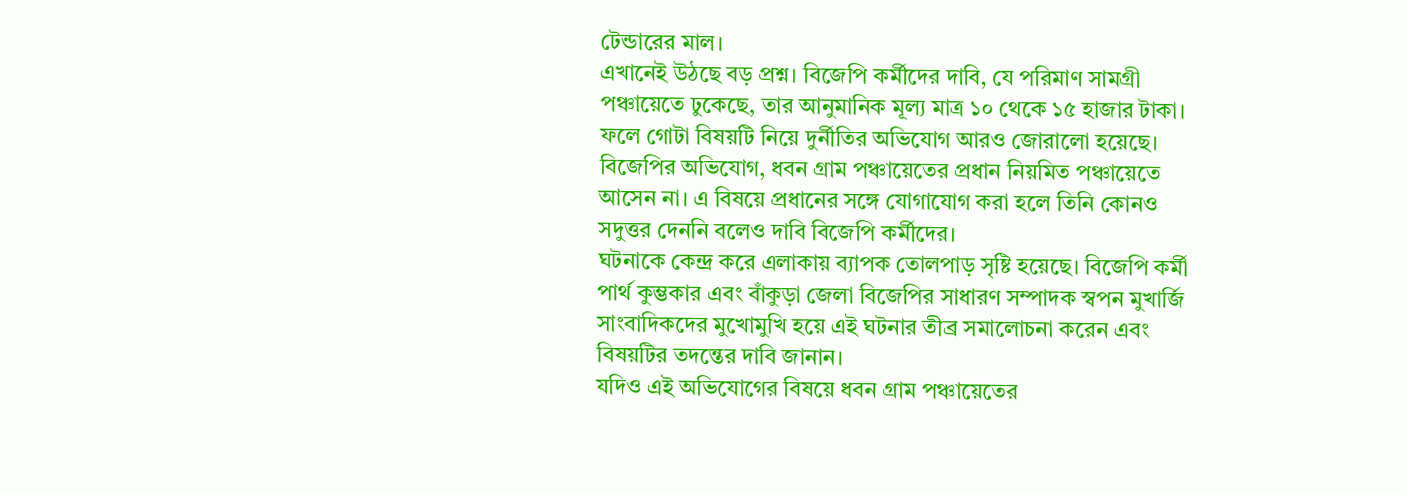টেন্ডারের মাল।
এখানেই উঠছে বড় প্রশ্ন। বিজেপি কর্মীদের দাবি, যে পরিমাণ সামগ্রী পঞ্চায়েতে ঢুকেছে, তার আনুমানিক মূল্য মাত্র ১০ থেকে ১৫ হাজার টাকা। ফলে গোটা বিষয়টি নিয়ে দুর্নীতির অভিযোগ আরও জোরালো হয়েছে।
বিজেপির অভিযোগ, ধবন গ্রাম পঞ্চায়েতের প্রধান নিয়মিত পঞ্চায়েতে আসেন না। এ বিষয়ে প্রধানের সঙ্গে যোগাযোগ করা হলে তিনি কোনও সদুত্তর দেননি বলেও দাবি বিজেপি কর্মীদের।
ঘটনাকে কেন্দ্র করে এলাকায় ব্যাপক তোলপাড় সৃষ্টি হয়েছে। বিজেপি কর্মী পার্থ কুম্ভকার এবং বাঁকুড়া জেলা বিজেপির সাধারণ সম্পাদক স্বপন মুখার্জি সাংবাদিকদের মুখোমুখি হয়ে এই ঘটনার তীব্র সমালোচনা করেন এবং বিষয়টির তদন্তের দাবি জানান।
যদিও এই অভিযোগের বিষয়ে ধবন গ্রাম পঞ্চায়েতের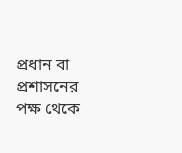প্রধান বা প্রশাসনের পক্ষ থেকে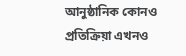আনুষ্ঠানিক কোনও প্রতিক্রিয়া এখনও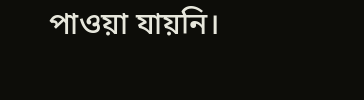পাওয়া যায়নি।